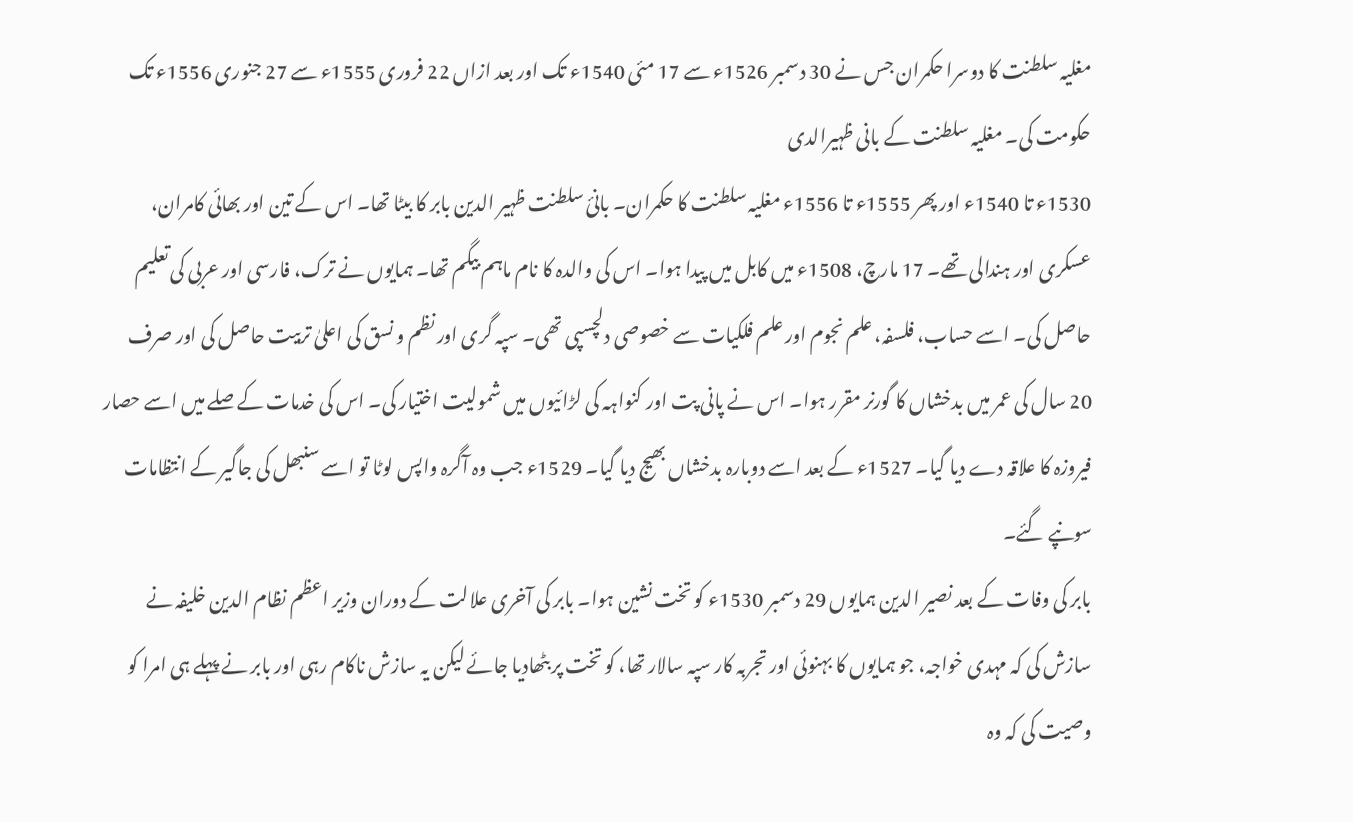مغلیہ سلطنت کا دوسرا حکمران جس نے 30 دسمبر 1526ء سے 17 مئی 1540ء تک اور بعد ازاں 22 فروری 1555ء سے 27 جنوری 1556ء تک حکومت کی۔ مغلیہ سلطنت کے بانی ظہیرالدی
1530ء تا 1540ء اور پھر 1555ء تا 1556ء مغلیہ سلطنت کا حکمران۔ بانئ سلطنت ظہیر الدین بابر کا بیٹا تھا۔ اس کے تین اور بھائی کامران، عسکری اور ہندالی تھے۔ 17 مارچ، 1508ء میں کابل میں پیدا ہوا۔ اس کی والدہ کا نام ماہم بیگم تھا۔ ہمایوں نے ترک، فارسی اور عربی کی تعلیم حاصل کی۔ اسے حساب، فلسفہ، علم نجوم اور علم فلکیات سے خصوصی دلچسپی تھی۔ سپہ گری اور نظم و نسق کی اعلیٰ تربیت حاصل کی اور صرف 20 سال کی عمر میں بدخشاں کا گورنر مقرر ہوا۔ اس نے پانی پت اور کنواہہ کی لڑائیوں میں شمولیت اختیار کی۔ اس کی خدمات کے صلے میں اسے حصار فیروزہ کا علاقہ دے دیا گیا۔ 1527ء کے بعد اسے دوبارہ بدخشاں بھیج دیا گیا۔ 1529ء جب وہ آگرہ واپس لوٹا تو اسے سنبھل کی جاگیر کے انتظامات سونپے گئے۔
بابر کی وفات کے بعد نصیر الدین ہمایوں 29 دسمبر 1530ء کو تخت نشین ہوا۔ بابر کی آخری علالت کے دوران وزیر اعظم نظام الدین خلیفہ نے سازش کی کہ مہدی خواجہ، جو ہمایوں کا بہنوئی اور تجربہ کار سپہ سالار تھا، کو تخت پر بٹھادیا جائے لیکن یہ سازش ناکام رہی اور بابر نے پہلے ہی امرا کو وصیت کی کہ وہ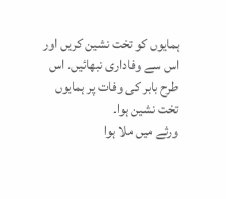ہمایوں کو تخت نشین کریں اور اس سے وفاداری نبھائیں۔ اس طرح بابر کی وفات پر ہمایوں تخت نشین ہوا۔
ورثے میں ملا ہوا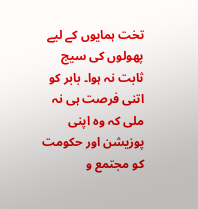تخت ہمایوں کے لیے پھولوں کی سیج ثابت نہ ہوا۔ بابر کو اتنی فرصت ہی نہ ملی کہ وہ اپنی پوزیشن اور حکومت کو مجتمع و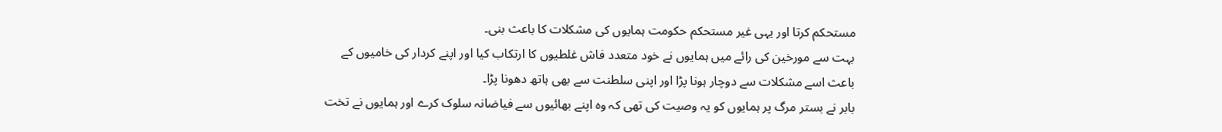مستحکم کرتا اور یہی غیر مستحکم حکومت ہمایوں کی مشکلات کا باعث بنی۔
بہت سے مورخین کی رائے میں ہمایوں نے خود متعدد فاش غلطیوں کا ارتکاب کیا اور اپنے کردار کی خامیوں کے باعث اسے مشکلات سے دوچار ہونا پڑا اور اپنی سلطنت سے بھی ہاتھ دھونا پڑا۔
بابر نے بستر مرگ پر ہمایوں کو یہ وصیت کی تھی کہ وہ اپنے بھائیوں سے فیاضانہ سلوک کرے اور ہمایوں نے تخت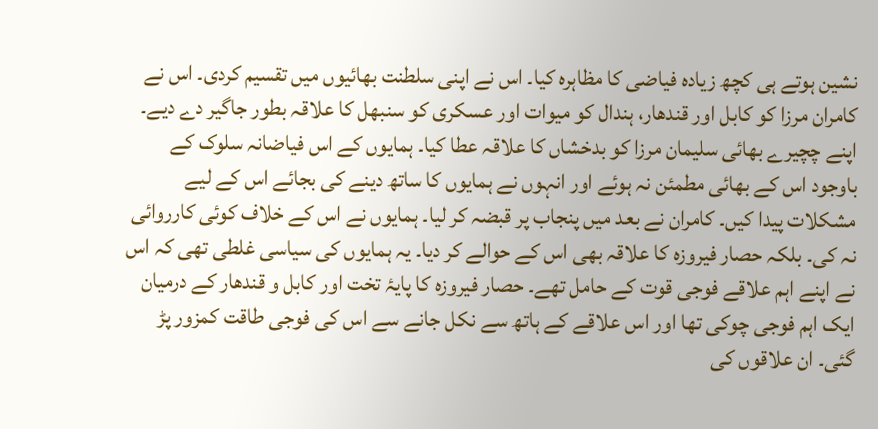نشین ہوتے ہی کچھ زیادہ فیاضی کا مظاہرہ کیا۔ اس نے اپنی سلطنت بھائیوں میں تقسیم کردی۔ اس نے کامران مرزا کو کابل اور قندھار، ہندال کو میوات اور عسکری کو سنبھل کا علاقہ بطور جاگیر دے دیے۔ اپنے چچیرے بھائی سلیمان مرزا کو بدخشاں کا علاقہ عطا کیا۔ ہمایوں کے اس فیاضانہ سلوک کے باوجود اس کے بھائی مطمئن نہ ہوئے اور انہوں نے ہمایوں کا ساتھ دینے کی بجائے اس کے لیے مشکلات پیدا کیں۔ کامران نے بعد میں پنجاب پر قبضہ کر لیا۔ ہمایوں نے اس کے خلاف کوئی کارروائی نہ کی۔ بلکہ حصار فیروزہ کا علاقہ بھی اس کے حوالے کر دیا۔ یہ ہمایوں کی سیاسی غلطی تھی کہ اس نے اپنے اہم علاقے فوجی قوت کے حامل تھے۔ حصار فیروزہ کا پایۂ تخت اور کابل و قندھار کے درمیان ایک اہم فوجی چوکی تھا اور اس علاقے کے ہاتھ سے نکل جانے سے اس کی فوجی طاقت کمزور پڑ گئی۔ ان علاقوں کی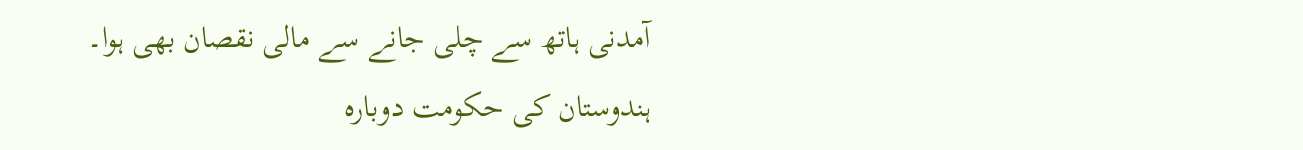آمدنی ہاتھ سے چلی جانے سے مالی نقصان بھی ہوا۔
ہندوستان کی حکومت دوبارہ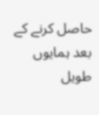حاصل کرنے کے بعد ہمایوں طویل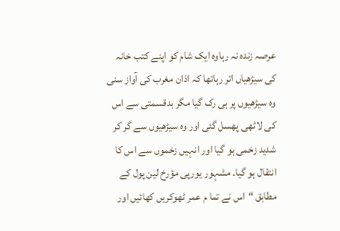عرصہ زندہ نہ رہاوہ ایک شام کو اپنے کتب خانہ کی سیڑھیاں اتر رہاتھا کہ اذان مغرب کی آواز سنی وہ سیڑھیوں پر ہی رک گیا مگر بدقسمتی سے اس کی لاٹھی پھسل گئی اور وہ سیڑھیوں سے گر کر شدید زخمی ہو گیا اور انہیں زخموں سے اس کا انتقال ہو گیا۔ مشہور یورپی مؤرخ لین پول کے مطابق “اس نے تما م عمر ٹھوکریں کھائیں اور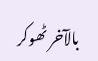بالآخر ٹھوکر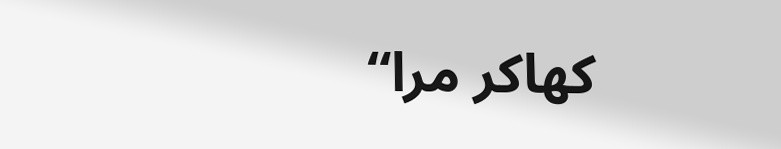کھاکر مرا“